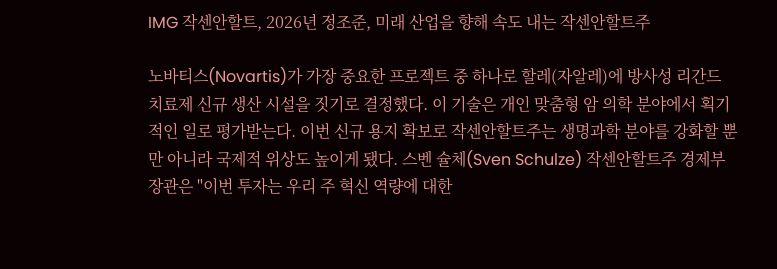IMG 작센안할트, 2026년 정조준, 미래 산업을 향해 속도 내는 작센안할트주

노바티스(Novartis)가 가장 중요한 프로젝트 중 하나로 할레(자알레)에 방사성 리간드 치료제 신규 생산 시설을 짓기로 결정했다. 이 기술은 개인 맞춤형 암 의학 분야에서 획기적인 일로 평가받는다. 이번 신규 용지 확보로 작센안할트주는 생명과학 분야를 강화할 뿐만 아니라 국제적 위상도 높이게 됐다. 스벤 슐체(Sven Schulze) 작센안할트주 경제부 장관은 "이번 투자는 우리 주 혁신 역량에 대한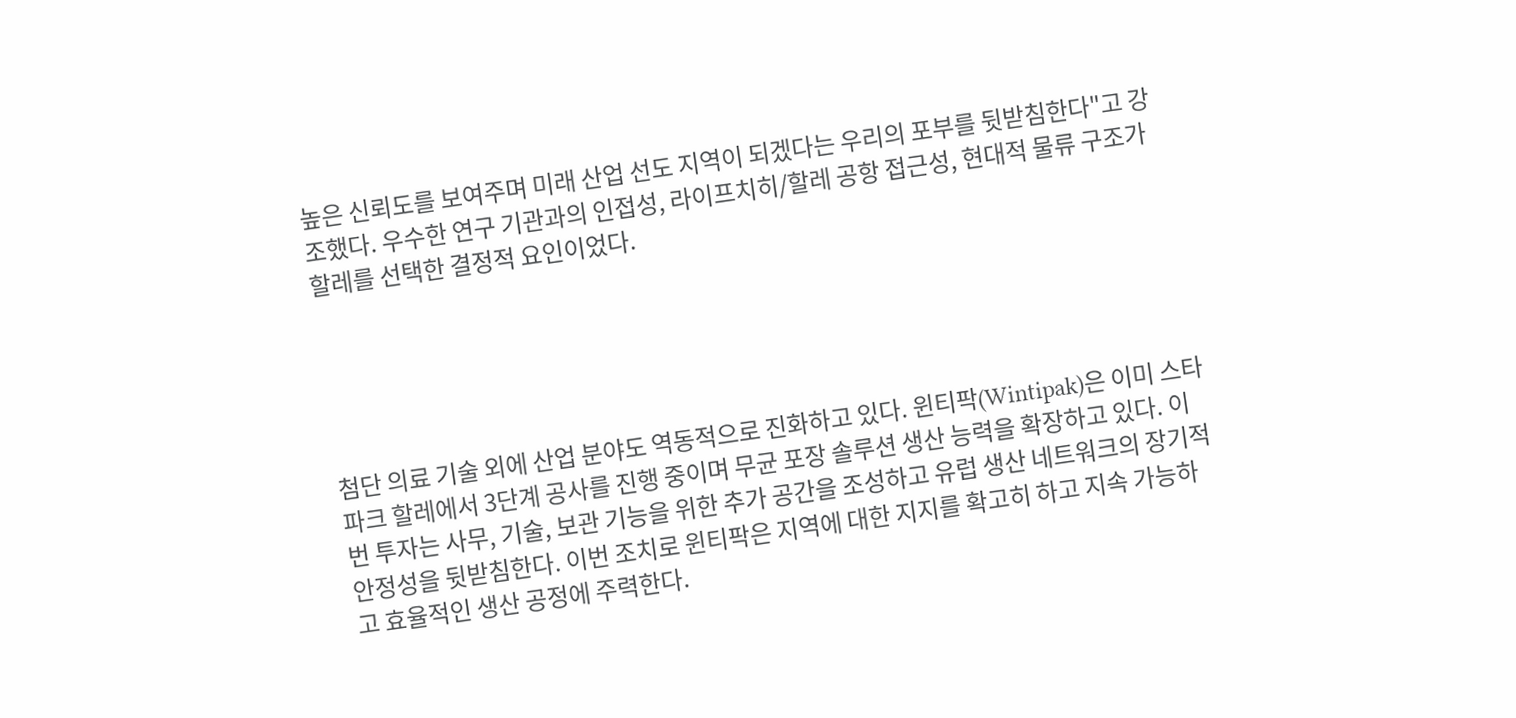높은 신뢰도를 보여주며 미래 산업 선도 지역이 되겠다는 우리의 포부를 뒷받침한다"고 강조했다. 우수한 연구 기관과의 인접성, 라이프치히/할레 공항 접근성, 현대적 물류 구조가 할레를 선택한 결정적 요인이었다.





첨단 의료 기술 외에 산업 분야도 역동적으로 진화하고 있다. 윈티팍(Wintipak)은 이미 스타 파크 할레에서 3단계 공사를 진행 중이며 무균 포장 솔루션 생산 능력을 확장하고 있다. 이번 투자는 사무, 기술, 보관 기능을 위한 추가 공간을 조성하고 유럽 생산 네트워크의 장기적 안정성을 뒷받침한다. 이번 조치로 윈티팍은 지역에 대한 지지를 확고히 하고 지속 가능하고 효율적인 생산 공정에 주력한다.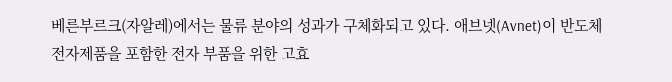베른부르크(자알레)에서는 물류 분야의 성과가 구체화되고 있다. 애브넷(Avnet)이 반도체 전자제품을 포함한 전자 부품을 위한 고효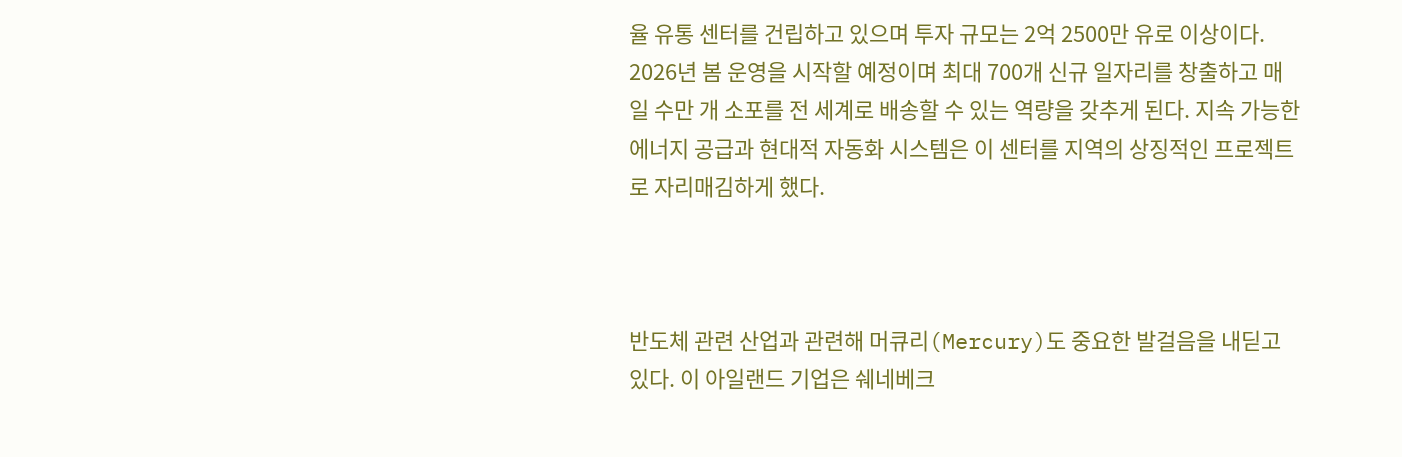율 유통 센터를 건립하고 있으며 투자 규모는 2억 2500만 유로 이상이다. 2026년 봄 운영을 시작할 예정이며 최대 700개 신규 일자리를 창출하고 매일 수만 개 소포를 전 세계로 배송할 수 있는 역량을 갖추게 된다. 지속 가능한 에너지 공급과 현대적 자동화 시스템은 이 센터를 지역의 상징적인 프로젝트로 자리매김하게 했다.



반도체 관련 산업과 관련해 머큐리(Mercury)도 중요한 발걸음을 내딛고 있다. 이 아일랜드 기업은 쉐네베크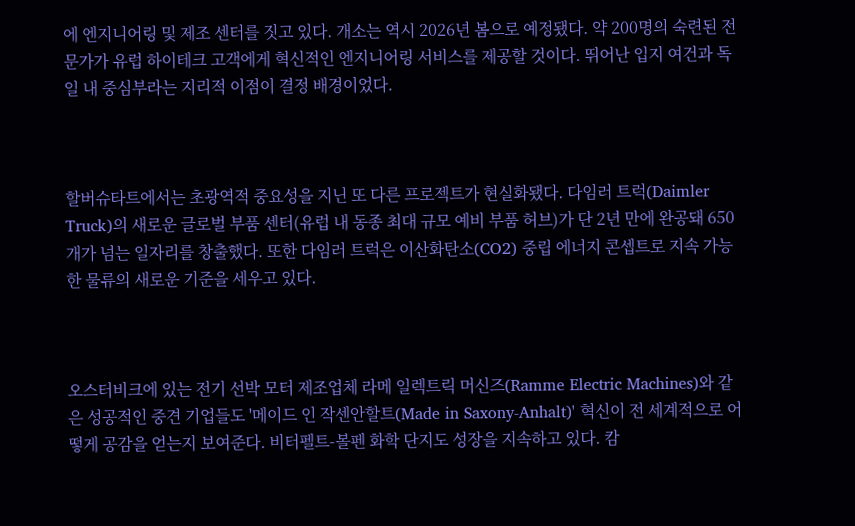에 엔지니어링 및 제조 센터를 짓고 있다. 개소는 역시 2026년 봄으로 예정됐다. 약 200명의 숙련된 전문가가 유럽 하이테크 고객에게 혁신적인 엔지니어링 서비스를 제공할 것이다. 뛰어난 입지 여건과 독일 내 중심부라는 지리적 이점이 결정 배경이었다.



할버슈타트에서는 초광역적 중요성을 지닌 또 다른 프로젝트가 현실화됐다. 다임러 트럭(Daimler Truck)의 새로운 글로벌 부품 센터(유럽 내 동종 최대 규모 예비 부품 허브)가 단 2년 만에 완공돼 650개가 넘는 일자리를 창출했다. 또한 다임러 트럭은 이산화탄소(CO2) 중립 에너지 콘셉트로 지속 가능한 물류의 새로운 기준을 세우고 있다.



오스터비크에 있는 전기 선박 모터 제조업체 라메 일렉트릭 머신즈(Ramme Electric Machines)와 같은 성공적인 중견 기업들도 '메이드 인 작센안할트(Made in Saxony-Anhalt)' 혁신이 전 세계적으로 어떻게 공감을 얻는지 보여준다. 비터펠트-볼펜 화학 단지도 성장을 지속하고 있다. 캄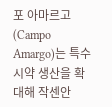포 아마르고(Campo Amargo)는 특수 시약 생산을 확대해 작센안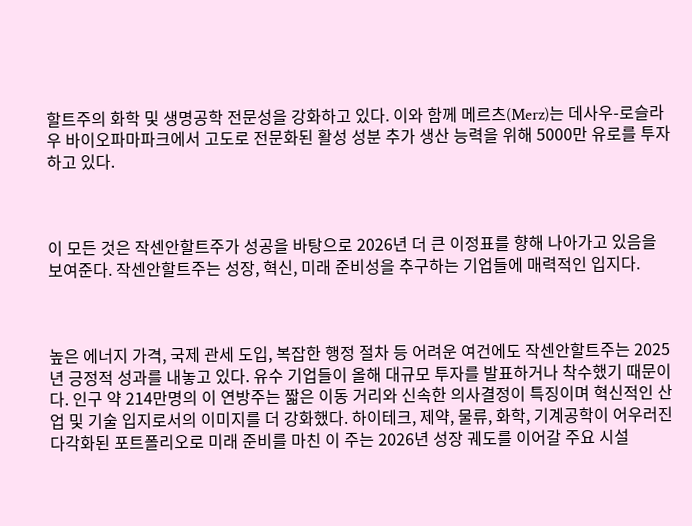할트주의 화학 및 생명공학 전문성을 강화하고 있다. 이와 함께 메르츠(Merz)는 데사우-로슬라우 바이오파마파크에서 고도로 전문화된 활성 성분 추가 생산 능력을 위해 5000만 유로를 투자하고 있다.



이 모든 것은 작센안할트주가 성공을 바탕으로 2026년 더 큰 이정표를 향해 나아가고 있음을 보여준다. 작센안할트주는 성장, 혁신, 미래 준비성을 추구하는 기업들에 매력적인 입지다.



높은 에너지 가격, 국제 관세 도입, 복잡한 행정 절차 등 어려운 여건에도 작센안할트주는 2025년 긍정적 성과를 내놓고 있다. 유수 기업들이 올해 대규모 투자를 발표하거나 착수했기 때문이다. 인구 약 214만명의 이 연방주는 짧은 이동 거리와 신속한 의사결정이 특징이며 혁신적인 산업 및 기술 입지로서의 이미지를 더 강화했다. 하이테크, 제약, 물류, 화학, 기계공학이 어우러진 다각화된 포트폴리오로 미래 준비를 마친 이 주는 2026년 성장 궤도를 이어갈 주요 시설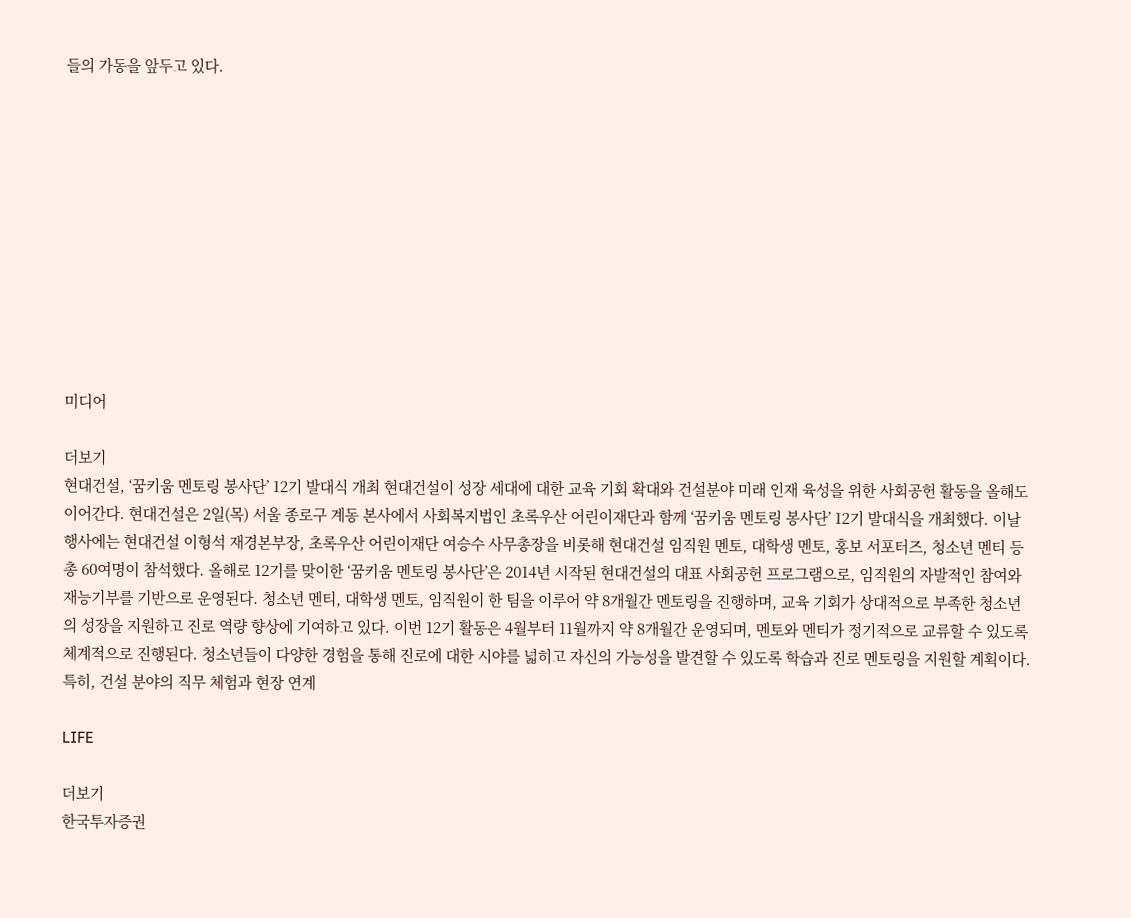들의 가동을 앞두고 있다.











미디어

더보기
현대건설, ‘꿈키움 멘토링 봉사단’ 12기 발대식 개최 현대건설이 성장 세대에 대한 교육 기회 확대와 건설분야 미래 인재 육성을 위한 사회공헌 활동을 올해도 이어간다. 현대건설은 2일(목) 서울 종로구 계동 본사에서 사회복지법인 초록우산 어린이재단과 함께 ‘꿈키움 멘토링 봉사단’ 12기 발대식을 개최했다. 이날 행사에는 현대건설 이형석 재경본부장, 초록우산 어린이재단 여승수 사무총장을 비롯해 현대건설 임직원 멘토, 대학생 멘토, 홍보 서포터즈, 청소년 멘티 등 총 60여명이 참석했다. 올해로 12기를 맞이한 ‘꿈키움 멘토링 봉사단’은 2014년 시작된 현대건설의 대표 사회공헌 프로그램으로, 임직원의 자발적인 참여와 재능기부를 기반으로 운영된다. 청소년 멘티, 대학생 멘토, 임직원이 한 팀을 이루어 약 8개월간 멘토링을 진행하며, 교육 기회가 상대적으로 부족한 청소년의 성장을 지원하고 진로 역량 향상에 기여하고 있다. 이번 12기 활동은 4월부터 11월까지 약 8개월간 운영되며, 멘토와 멘티가 정기적으로 교류할 수 있도록 체계적으로 진행된다. 청소년들이 다양한 경험을 통해 진로에 대한 시야를 넓히고 자신의 가능성을 발견할 수 있도록 학습과 진로 멘토링을 지원할 계획이다. 특히, 건설 분야의 직무 체험과 현장 연계

LIFE

더보기
한국투자증권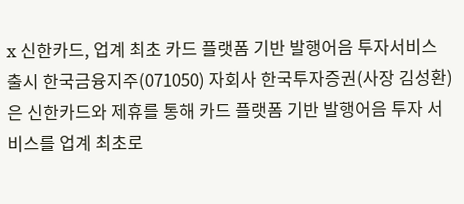x 신한카드, 업계 최초 카드 플랫폼 기반 발행어음 투자서비스 출시 한국금융지주(071050) 자회사 한국투자증권(사장 김성환)은 신한카드와 제휴를 통해 카드 플랫폼 기반 발행어음 투자 서비스를 업계 최초로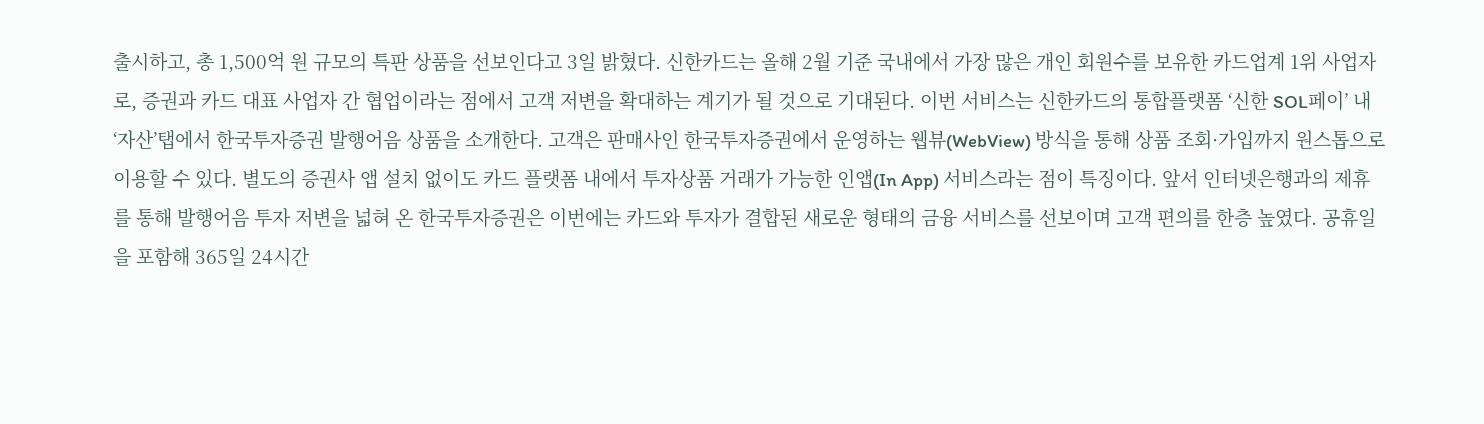출시하고, 총 1,500억 원 규모의 특판 상품을 선보인다고 3일 밝혔다. 신한카드는 올해 2월 기준 국내에서 가장 많은 개인 회원수를 보유한 카드업계 1위 사업자로, 증권과 카드 대표 사업자 간 협업이라는 점에서 고객 저변을 확대하는 계기가 될 것으로 기대된다. 이번 서비스는 신한카드의 통합플랫폼 ‘신한 SOL페이’ 내 ‘자산’탭에서 한국투자증권 발행어음 상품을 소개한다. 고객은 판매사인 한국투자증권에서 운영하는 웹뷰(WebView) 방식을 통해 상품 조회·가입까지 원스톱으로 이용할 수 있다. 별도의 증권사 앱 설치 없이도 카드 플랫폼 내에서 투자상품 거래가 가능한 인앱(In App) 서비스라는 점이 특징이다. 앞서 인터넷은행과의 제휴를 통해 발행어음 투자 저변을 넓혀 온 한국투자증권은 이번에는 카드와 투자가 결합된 새로운 형태의 금융 서비스를 선보이며 고객 편의를 한층 높였다. 공휴일을 포함해 365일 24시간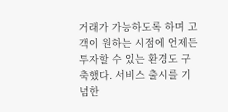거래가 가능하도록 하며 고객이 원하는 시점에 언제든 투자할 수 있는 환경도 구축했다. 서비스 출시를 기념한